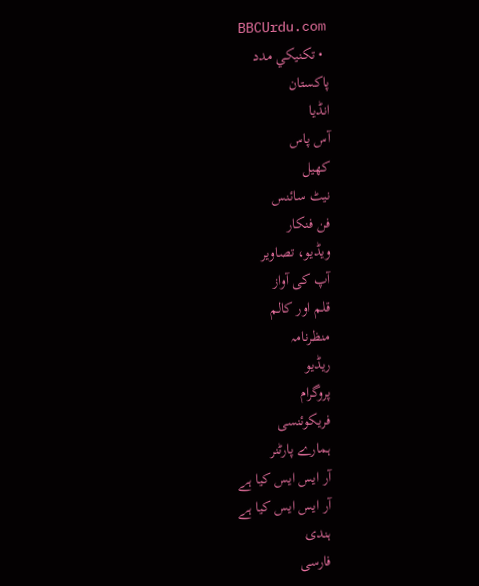BBCUrdu.com
  • تکنيکي مدد
پاکستان
انڈیا
آس پاس
کھیل
نیٹ سائنس
فن فنکار
ویڈیو، تصاویر
آپ کی آواز
قلم اور کالم
منظرنامہ
ریڈیو
پروگرام
فریکوئنسی
ہمارے پارٹنر
آر ایس ایس کیا ہے
آر ایس ایس کیا ہے
ہندی
فارسی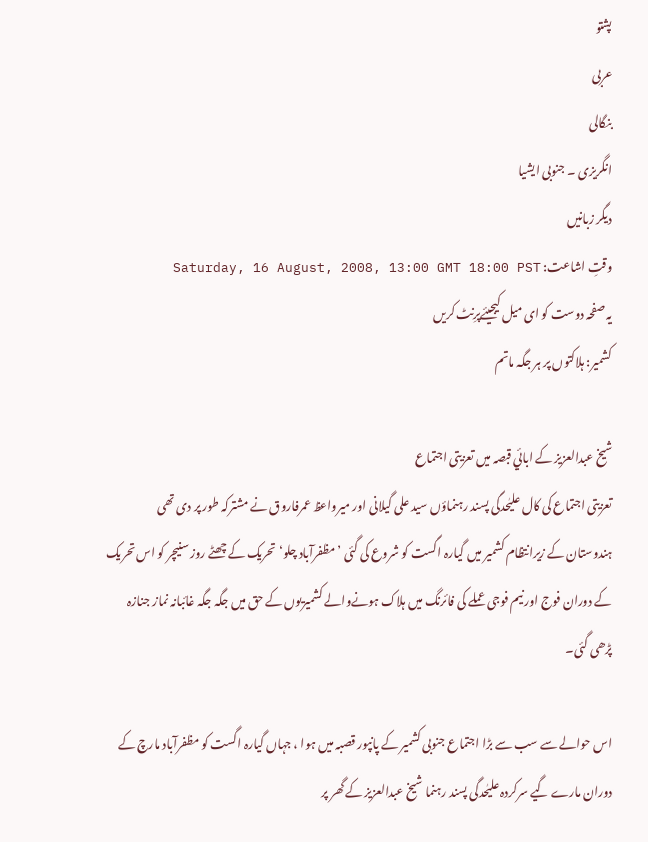پشتو
عربی
بنگالی
انگریزی ۔ جنوبی ایشیا
دیگر زبانیں
وقتِ اشاعت: Saturday, 16 August, 2008, 13:00 GMT 18:00 PST
یہ صفحہ دوست کو ای میل کیجیئےپرِنٹ کریں
کشمیر: ہلاکتوں پر ہر جگہ ماتم

شیخ عبدالعزیز کے ابائي قبصہ ميں تعزیتی اجتماع
تعزیتی اجتماع کی کال علیٰحدگی پسند رہنماؤں سید علی گیلانی اور میرواعظ عمرفاروق نے مشترکہ طور پر دی تھی
ہندوستان کے زیرانتظام کشمیر میں گیارہ اگست کو شروع کی گئی ’مظفرآباد چلو‘ تحریک کے چھٹے روز سنیچر کو اس تحریک کے دوران فوج اور نیم فوجی عملے کی فائرنگ میں ہلاک ہونےوالے کشمیریوں کے حق میں جگہ جگہ غائبانہ نماز جنازہ پڑھی گئی۔

اس حوالے سے سب سے بڑا اجتماع جنوبی کشمیر کے پانپور قصبہ میں ہوا ، جہاں گیارہ اگست کو مظفرآباد مارچ کے دوران مارے گیے سرکردہ علیٰحدگی پسند رہنما شیخ عبدالعزیز کے گھر پر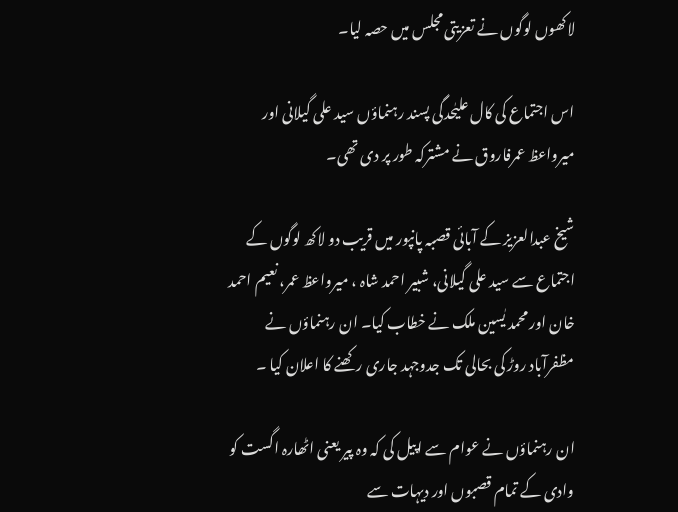لاکھوں لوگوں نے تعزیتی مجلس میں حصہ لیا۔

اس اجتماع کی کال علیٰحدگی پسند رہنماؤں سید علی گیلانی اور میرواعظ عمرفاروق نے مشترکہ طور پر دی تھی۔

شیخ عبدالعزیز کے آبائی قصبہ پانپور میں قریب دو لاکھ لوگوں کے اجتماع سے سید علی گیلانی، شبیر احمد شاہ ، میرواعظ عمر، نعیم احمد خان اور محمد یٰسین ملک نے خطاب کیا۔ ان رہنماؤں نے مظفرآباد روڑ کی بحالی تک جدوجہد جاری رکھنے کا اعلان کیا ۔

ان رہنماؤں نے عوام سے اپیل کی کہ وہ پیر یعنی اٹھارہ اگست کو وادی کے تمام قصبوں اور دیہات سے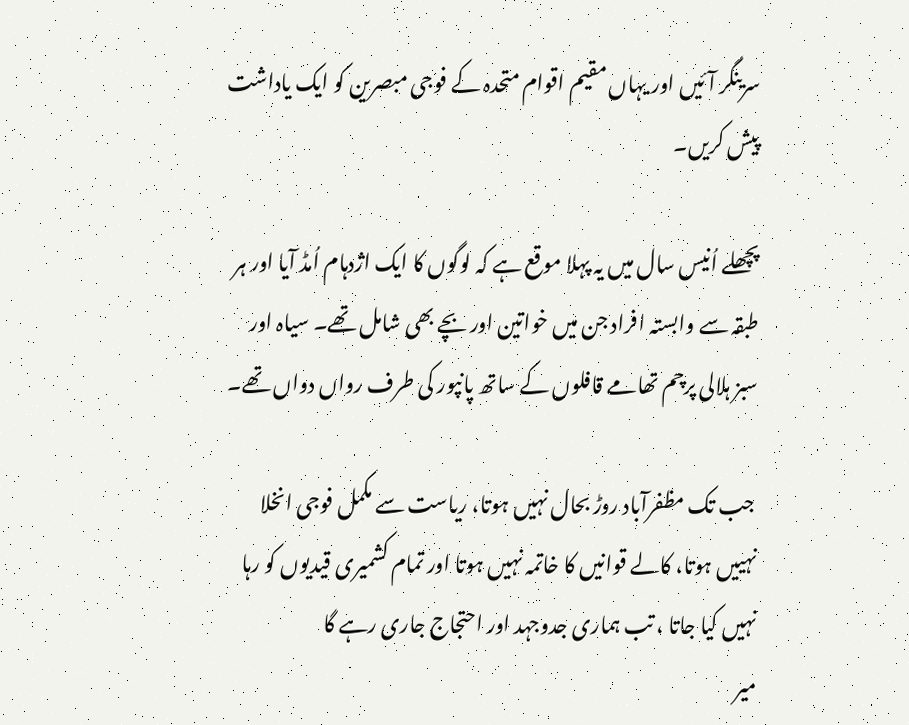سرینگر آئیں اور یہاں مقیم اقوام متحدہ کے فوجی مبصرین کو ایک یاداشت پیش کریں۔

پچھلے اُنیس سال میں یہ پہلا موقع ہے کہ لوگوں کا ایک اژدہام اُمڈ آیا اور ہر طبقہ سے وابستہ افراد جن میں خواتین اور بچے بھی شامل تھے۔ سیاہ اور سبز ہلالی پرچم تھامے قافلوں کے ساتھ پانپور کی طرف رواں دواں تھے۔

 جب تک مظفرآباد روڑ بحال نہیں ہوتا، ریاست سے مکمل فوجی انخلا نہییں ہوتا، کالے قوانیں کا خاتمہ نہیں ہوتا اور تمام کشمیری قیدیوں کو رہا نہیں کیا جاتا ، تب ہماری جدوجہد اور احتجاج جاری رہے گا
میر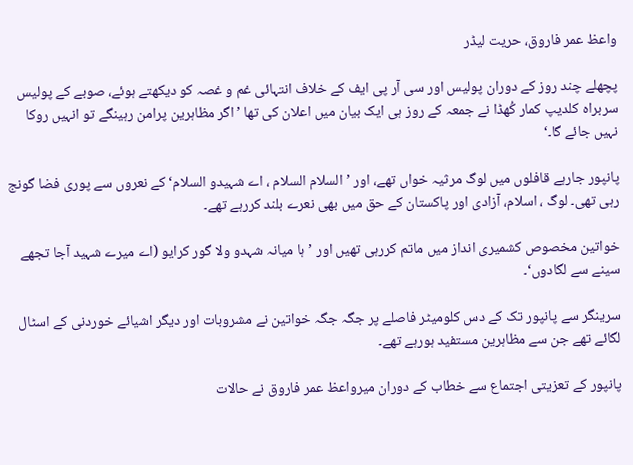واعظ عمر فاروق، حریت لیڈر

پچھلے چند روز کے دوران پولیس اور سی آر پی ایف کے خلاف انتہائی غم و غصہ کو دیکھتے ہوئے، صوبے کے پولیس سربراہ کلدیپ کمار کُھڈا نے جمعہ کے روز ہی ایک بیان میں اعلان کی تھا ’اگر مظاہرین پرامن رہینگے تو انہیں روکا نہیں جائے گا۔‘

پانپور جارہے قافلوں میں لوگ مرثیہ خواں تھے، اور ’السلام السلام ، اے شہیدو السلام‘ کے نعروں سے پوری فضا گونج رہی تھی۔ لوگ ، اسلام، آزادی اور پاکستان کے حق میں بھی نعرے بلند کررہے تھے۔

خواتین مخصوص کشمیری انداز میں ماتم کررہی تھیں اور ’ہا میانہ شہدو ولا گور کرایو (اے میرے شہید آجا تجھے سینے سے لگادوں‘۔

سرینگر سے پانپور تک کے دس کلومیٹر فاصلے پر جگہ جگہ خواتین نے مشروبات اور دیگر اشیائے خوردنی کے اسٹال لگائے تھے جن سے مظاہرین مستفید ہورہے تھے۔

پانپور کے تعزیتی اجتماع سے خطاب کے دوران میرواعظ عمر فاروق نے حالات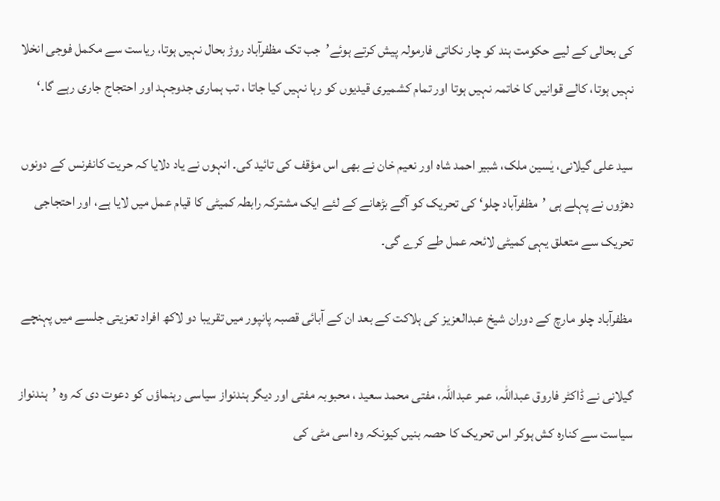کی بحالی کے لیے حکومت ہند کو چار نکاتی فارمولہ پیش کرتے ہوئے’جب تک مظفرآباد روڑ بحال نہیں ہوتا، ریاست سے مکمل فوجی انخلا نہیں ہوتا، کالے قوانیں کا خاتمہ نہیں ہوتا اور تمام کشمیری قیدیوں کو رہا نہیں کیا جاتا ، تب ہماری جدوجہد اور احتجاج جاری رہے گا۔‘

سید علی گیلانی، یٰسین ملک، شبیر احمد شاہ اور نعیم خان نے بھی اس مؤقف کی تائید کی۔ انہوں نے یاد دلایا کہ حریت کانفرنس کے دونوں دھڑوں نے پہلے ہی ’مظفرآباد چلو‘ کی تحریک کو آگے بڑھانے کے لئے ایک مشترکہ رابطہ کمیٹی کا قیام عمل میں لایا ہے، اور احتجاجی تحریک سے متعلق یہی کمیٹی لائحہ عمل طے کرے گی۔

مظفرآباد چلو مارچ کے دوران شیخ عبدالعزیز کی ہلاکت کے بعد ان کے آبائی قصبہ پانپور میں تقریبا دو لاکھ افراد تعزیتی جلسے میں پہنچے

گیلانی نے ڈاکٹر فاروق عبداللہ، عمر عبداللہ، مفتی محمد سعید ، محبوبہ مفتی اور دیگر ہندنواز سیاسی رہنماؤں کو دعوت دی کہ وہ ’ہندنواز سیاست سے کنارہ کش ہوکر اس تحریک کا حصہ بنیں کیونکہ وہ اسی مٹی کی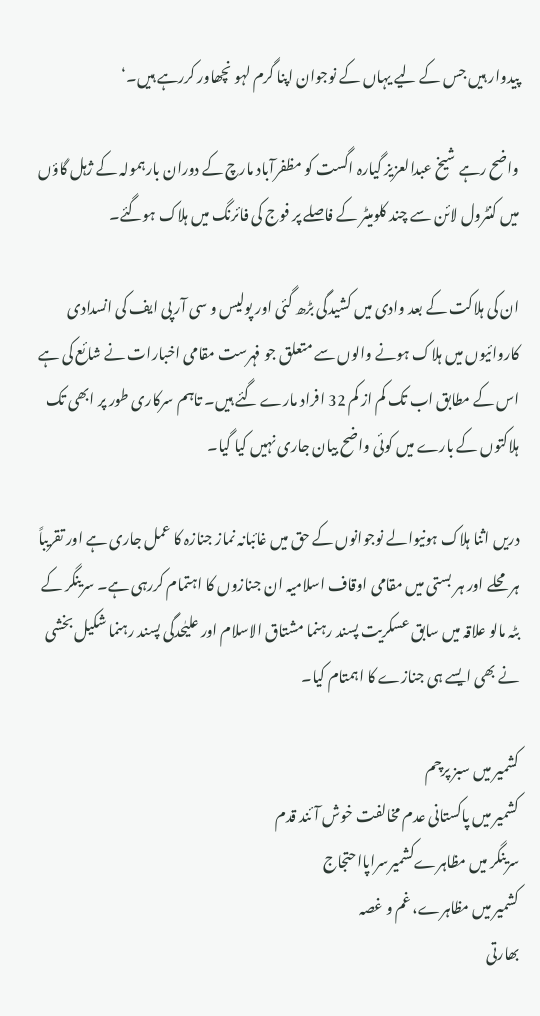پیدوار ہیں جس کے لیے یہاں کے نوجوان اپنا گرم لہو نچھاور کررہے ہیں۔‘

واضح رہے شیخ عبدالعزیز گیارہ اگست کو مظفرآباد مارچ کے دوران بارہمولہ کے ژہل گاؤں میں کنٹرول لائن سے چند کلومیٹر کے فاصلے پر فوج کی فائرنگ میں ہلاک ہوگئے۔

ان کی ہلاکت کے بعد وادی میں کشیدگی بڑھ گئی اور پولیس و سی آر پی ایف کی انسدادی کاروائیوں میں ہلاک ہونے والوں سے متعلق جو فہرست مقامی اخبارات نے شائع کی ہے اس کے مطابق اب تک کم از کم 32 افراد مارے گئے ہیں۔ تاہم سرکاری طور پر ابھی تک ہلاکتوں کے بارے میں کوئی واضح بیان جاری نہیں کیا گیا۔

دریں اثنا ہلاک ہونیوالے نوجوانوں کے حق میں غائبانہ نماز جنازہ کا عمل جاری ہے اور تقریباً ہر محلے اور ہر بستی میں مقامی اوقاف اسلامیہ ان جنازوں کا اہتمام کررہی ہے۔ سرینگر کے بٹہ مالو علاقہ میں سابق عسکریت پسند رہنما مشتاق الاسلام اور علیٰحدگی پسند رہنما شکیل بخشی نے بھی ایسے ہی جنازے کا اہمتام کیا۔

کشمیر میں سبز پرچم
کشمیر میں پاکستانی عدم مخالفت خوش آئند قدم
سرینگر میں مظاہرےکشمیرسراپااحتجاج
کشمیر میں مظاہرے، غم و غصہ
بھارتی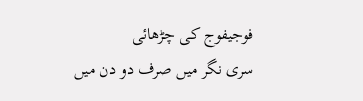فوجیفوج کی چڑھائی
سری نگر میں صرف دو دن میں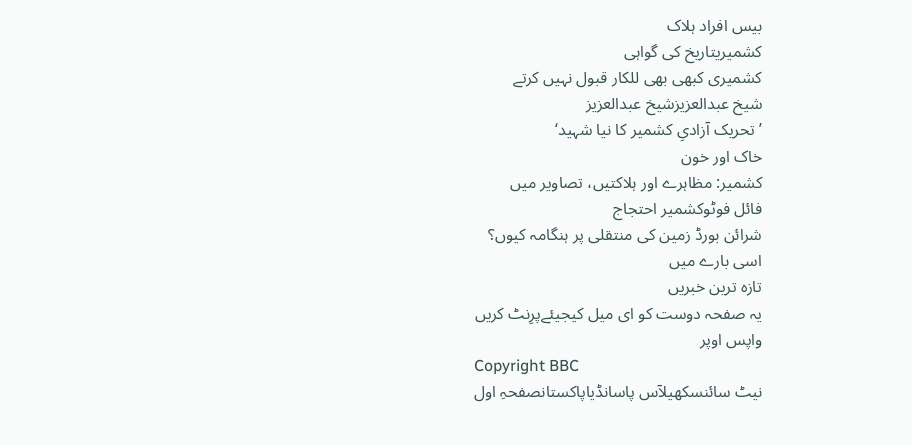بیس افراد ہلاک
کشمیریتاریخ کی گواہی
کشمیری کبھی بھی للکار قبول نہیں کرتے
شیخ عبدالعزیزشیخ عبدالعزیز
’تحریک آزادیِ کشمیر کا نیا شہید‘
خاک اور خون
کشمیر: مظاہرے اور ہلاکتیں، تصاویر میں
فائل فوٹوکشمیر احتجاج
شرائن بورڈ زمین کی منتقلی پر ہنگامہ کیوں؟
اسی بارے میں
تازہ ترین خبریں
یہ صفحہ دوست کو ای میل کیجیئےپرِنٹ کریں
واپس اوپر
Copyright BBC
نیٹ سائنسکھیلآس پاسانڈیاپاکستانصفحہِ اول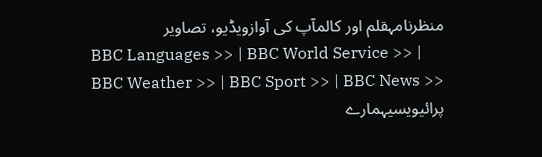منظرنامہقلم اور کالمآپ کی آوازویڈیو، تصاویر
BBC Languages >> | BBC World Service >> | BBC Weather >> | BBC Sport >> | BBC News >>
پرائیویسیہمارے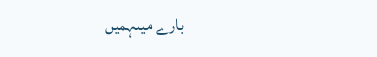بارے میںہمیں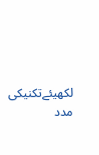لکھیئےتکنیکی مدد